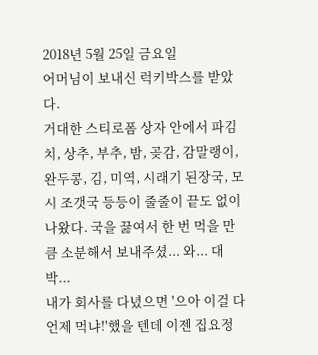2018년 5월 25일 금요일
어머님이 보내신 럭키박스를 받았다.
거대한 스티로폼 상자 안에서 파김치, 상추, 부추, 밤, 곶감, 감말랭이, 완두콩, 김, 미역, 시래기 된장국, 모시 조갯국 등등이 줄줄이 끝도 없이 나왔다. 국을 끓여서 한 번 먹을 만큼 소분해서 보내주셨... 와... 대박...
내가 회사를 다녔으면 '으아 이걸 다 언제 먹냐!'했을 텐데 이젠 집요정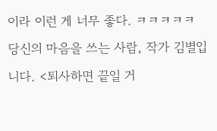이라 이런 게 너무 좋다. ㅋㅋㅋㅋㅋ
당신의 마음을 쓰는 사람, 작가 김별입니다. <퇴사하면 끝일 거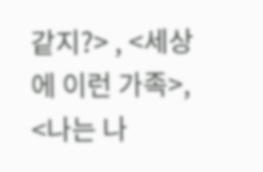같지?> , <세상에 이런 가족>, <나는 나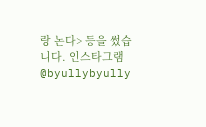랑 논다> 등을 썼습니다. 인스타그램 @byullybyully